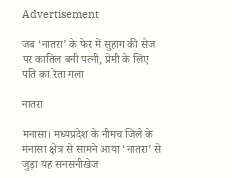Advertisement

जब ‘नातरा’ के फेर में सुहाग की सेज पर कातिल बनी पत्नी, प्रेमी के लिए पति का रेता गला

नातरा

मनासा। मध्यप्रदेश के नीमच जिले के मनासा क्षेत्र से सामने आया ‘नातरा’ से जुड़ा यह सनसनीखेज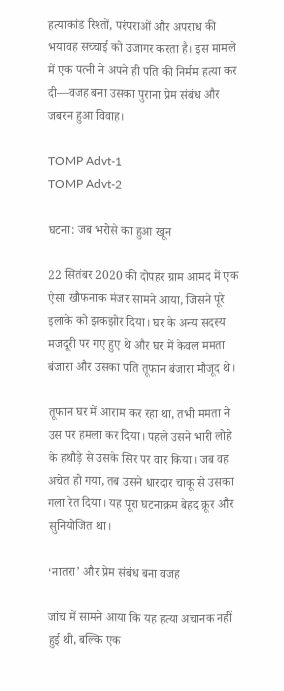हत्याकांड रिश्तों, परंपराओं और अपराध की भयावह सच्चाई को उजागर करता है। इस मामले में एक पत्नी ने अपने ही पति की निर्मम हत्या कर दी—वजह बना उसका पुराना प्रेम संबंध और जबरन हुआ विवाह।

TOMP Advt-1
TOMP Advt-2

घटना: जब भरोसे का हुआ खून

22 सितंबर 2020 की दोपहर ग्राम आमद में एक ऐसा खौफनाक मंजर सामने आया, जिसने पूरे इलाके को झकझोर दिया। घर के अन्य सदस्य मजदूरी पर गए हुए थे और घर में केवल ममता बंजारा और उसका पति तूफान बंजारा मौजूद थे।

तूफान घर में आराम कर रहा था, तभी ममता ने उस पर हमला कर दिया। पहले उसने भारी लोहे के हथौड़े से उसके सिर पर वार किया। जब वह अचेत हो गया, तब उसने धारदार चाकू से उसका गला रेत दिया। यह पूरा घटनाक्रम बेहद क्रूर और सुनियोजित था।

‘नातरा’ और प्रेम संबंध बना वजह

जांच में सामने आया कि यह हत्या अचानक नहीं हुई थी, बल्कि एक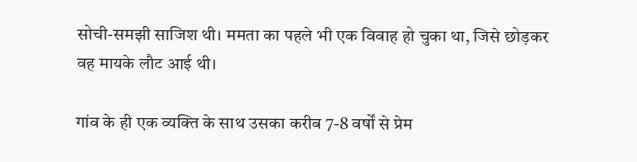सोची-समझी साजिश थी। ममता का पहले भी एक विवाह हो चुका था, जिसे छोड़कर वह मायके लौट आई थी।

गांव के ही एक व्यक्ति के साथ उसका करीब 7-8 वर्षों से प्रेम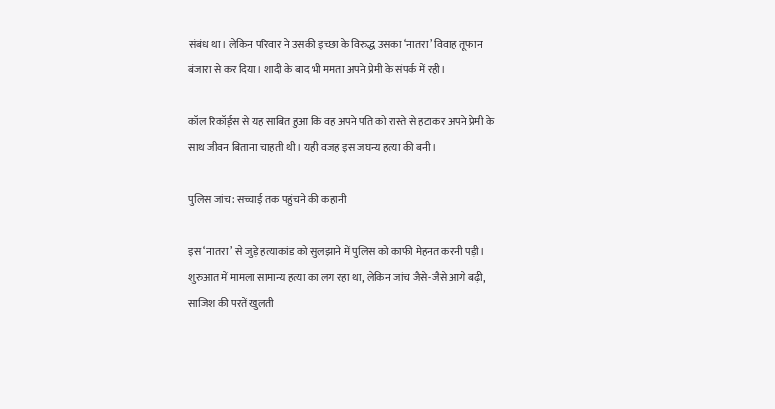संबंध था। लेकिन परिवार ने उसकी इच्छा के विरुद्ध उसका ‘नातरा’ विवाह तूफान बंजारा से कर दिया। शादी के बाद भी ममता अपने प्रेमी के संपर्क में रही।

कॉल रिकॉर्ड्स से यह साबित हुआ कि वह अपने पति को रास्ते से हटाकर अपने प्रेमी के साथ जीवन बिताना चाहती थी। यही वजह इस जघन्य हत्या की बनी।

पुलिस जांच: सच्चाई तक पहुंचने की कहानी

इस ‘नातरा’ से जुड़े हत्याकांड को सुलझाने में पुलिस को काफी मेहनत करनी पड़ी। शुरुआत में मामला सामान्य हत्या का लग रहा था, लेकिन जांच जैसे-जैसे आगे बढ़ी, साजिश की परतें खुलती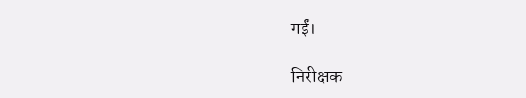गईं।

निरीक्षक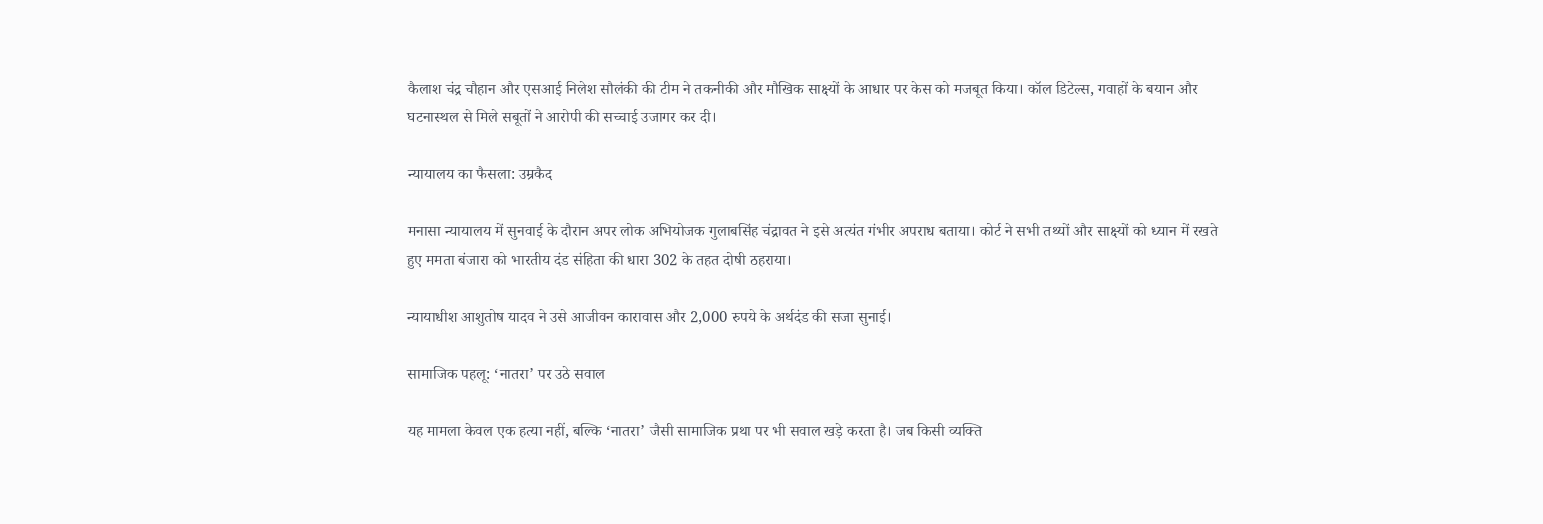कैलाश चंद्र चौहान और एसआई निलेश सौलंकी की टीम ने तकनीकी और मौखिक साक्ष्यों के आधार पर केस को मजबूत किया। कॉल डिटेल्स, गवाहों के बयान और घटनास्थल से मिले सबूतों ने आरोपी की सच्चाई उजागर कर दी।

न्यायालय का फैसला: उम्रकैद

मनासा न्यायालय में सुनवाई के दौरान अपर लोक अभियोजक गुलाबसिंह चंद्रावत ने इसे अत्यंत गंभीर अपराध बताया। कोर्ट ने सभी तथ्यों और साक्ष्यों को ध्यान में रखते हुए ममता बंजारा को भारतीय दंड संहिता की धारा 302 के तहत दोषी ठहराया।

न्यायाधीश आशुतोष यादव ने उसे आजीवन कारावास और 2,000 रुपये के अर्थदंड की सजा सुनाई।

सामाजिक पहलू: ‘नातरा’ पर उठे सवाल

यह मामला केवल एक हत्या नहीं, बल्कि ‘नातरा’ जैसी सामाजिक प्रथा पर भी सवाल खड़े करता है। जब किसी व्यक्ति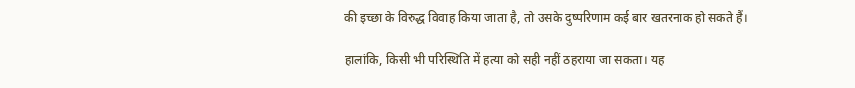की इच्छा के विरुद्ध विवाह किया जाता है, तो उसके दुष्परिणाम कई बार खतरनाक हो सकते हैं।

हालांकि, किसी भी परिस्थिति में हत्या को सही नहीं ठहराया जा सकता। यह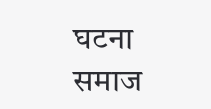घटना समाज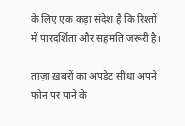के लिए एक कड़ा संदेश है कि रिश्तों में पारदर्शिता और सहमति जरूरी है।

ताज़ा ख़बरों का अपडेट सीधा अपने फोन पर पाने के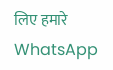लिए हमारे WhatsApp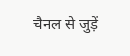चैनल से जुड़ें